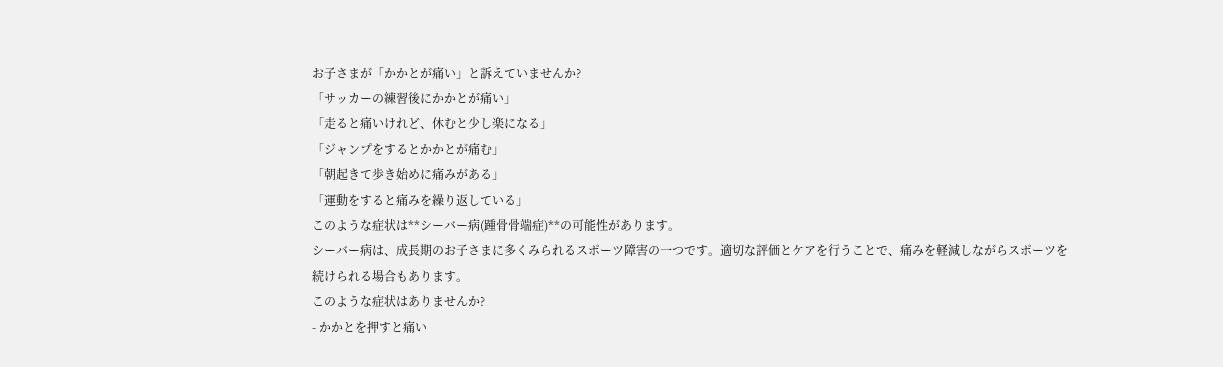お子さまが「かかとが痛い」と訴えていませんか?
「サッカーの練習後にかかとが痛い」
「走ると痛いけれど、休むと少し楽になる」
「ジャンプをするとかかとが痛む」
「朝起きて歩き始めに痛みがある」
「運動をすると痛みを繰り返している」
このような症状は**シーバー病(踵骨骨端症)**の可能性があります。
シーバー病は、成長期のお子さまに多くみられるスポーツ障害の一つです。適切な評価とケアを行うことで、痛みを軽減しながらスポーツを続けられる場合もあります。
このような症状はありませんか?
- かかとを押すと痛い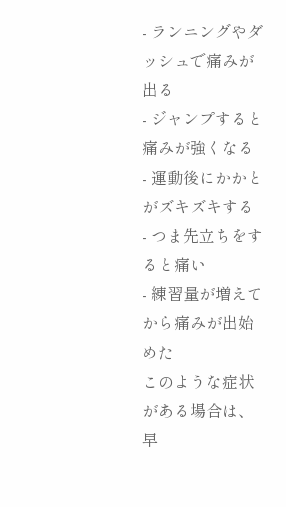- ランニングやダッシュで痛みが出る
- ジャンプすると痛みが強くなる
- 運動後にかかとがズキズキする
- つま先立ちをすると痛い
- 練習量が増えてから痛みが出始めた
このような症状がある場合は、早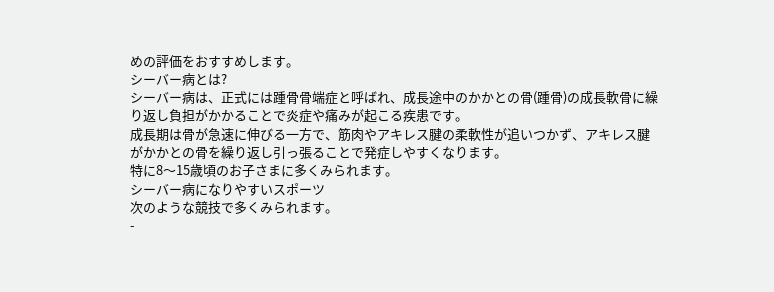めの評価をおすすめします。
シーバー病とは?
シーバー病は、正式には踵骨骨端症と呼ばれ、成長途中のかかとの骨(踵骨)の成長軟骨に繰り返し負担がかかることで炎症や痛みが起こる疾患です。
成長期は骨が急速に伸びる一方で、筋肉やアキレス腱の柔軟性が追いつかず、アキレス腱がかかとの骨を繰り返し引っ張ることで発症しやすくなります。
特に8〜15歳頃のお子さまに多くみられます。
シーバー病になりやすいスポーツ
次のような競技で多くみられます。
-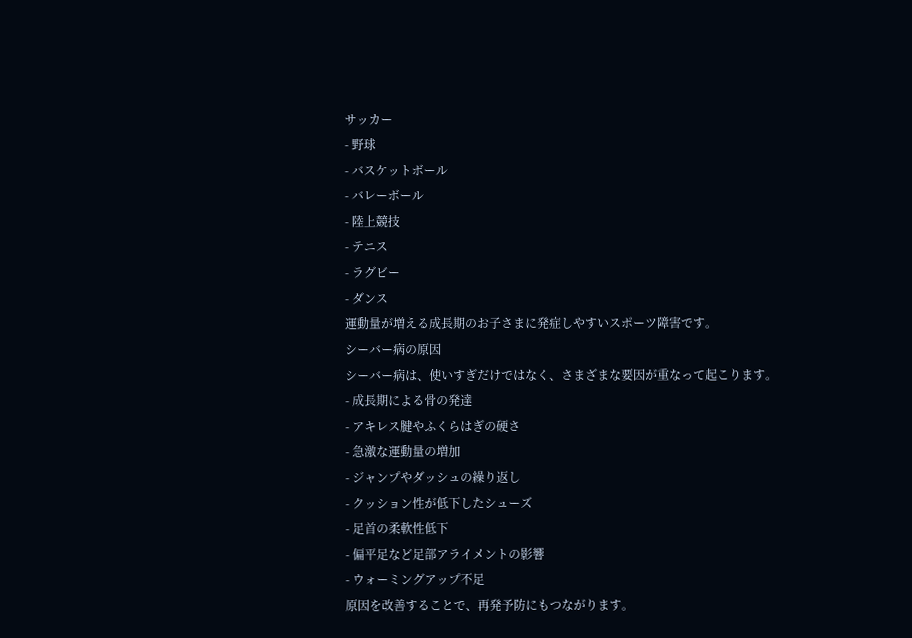サッカー
- 野球
- バスケットボール
- バレーボール
- 陸上競技
- テニス
- ラグビー
- ダンス
運動量が増える成長期のお子さまに発症しやすいスポーツ障害です。
シーバー病の原因
シーバー病は、使いすぎだけではなく、さまざまな要因が重なって起こります。
- 成長期による骨の発達
- アキレス腱やふくらはぎの硬さ
- 急激な運動量の増加
- ジャンプやダッシュの繰り返し
- クッション性が低下したシューズ
- 足首の柔軟性低下
- 偏平足など足部アライメントの影響
- ウォーミングアップ不足
原因を改善することで、再発予防にもつながります。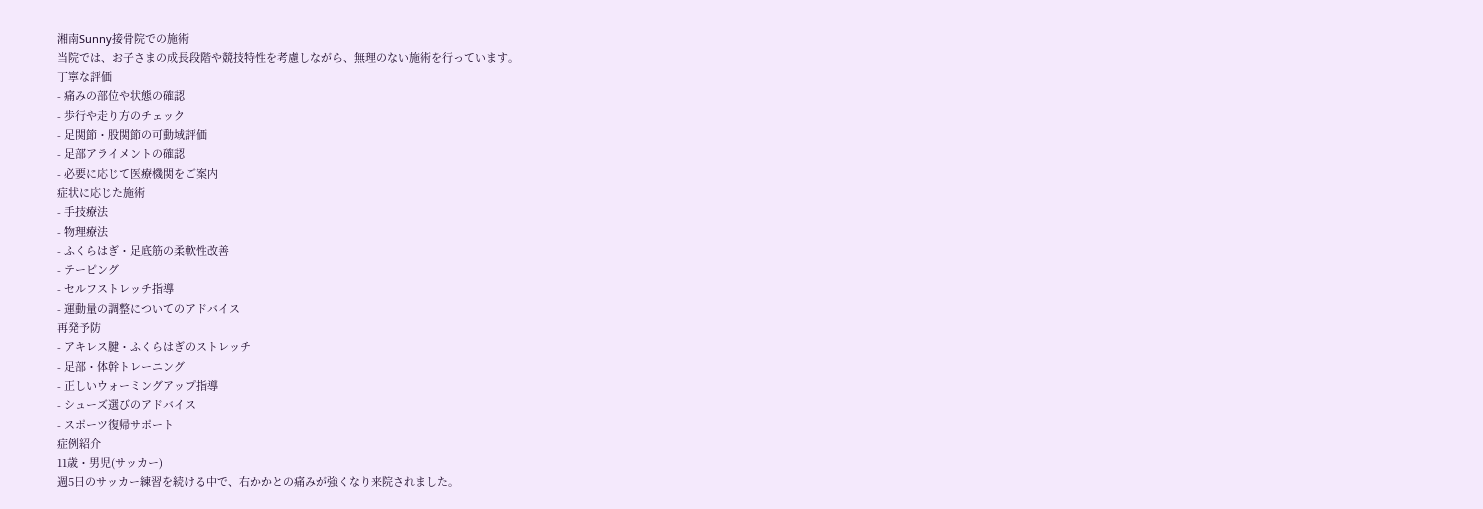湘南Sunny接骨院での施術
当院では、お子さまの成長段階や競技特性を考慮しながら、無理のない施術を行っています。
丁寧な評価
- 痛みの部位や状態の確認
- 歩行や走り方のチェック
- 足関節・股関節の可動域評価
- 足部アライメントの確認
- 必要に応じて医療機関をご案内
症状に応じた施術
- 手技療法
- 物理療法
- ふくらはぎ・足底筋の柔軟性改善
- テーピング
- セルフストレッチ指導
- 運動量の調整についてのアドバイス
再発予防
- アキレス腱・ふくらはぎのストレッチ
- 足部・体幹トレーニング
- 正しいウォーミングアップ指導
- シューズ選びのアドバイス
- スポーツ復帰サポート
症例紹介
11歳・男児(サッカー)
週5日のサッカー練習を続ける中で、右かかとの痛みが強くなり来院されました。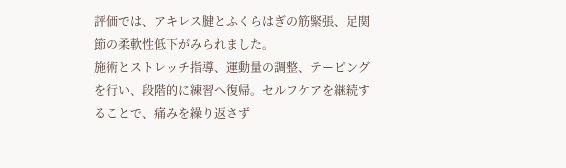評価では、アキレス腱とふくらはぎの筋緊張、足関節の柔軟性低下がみられました。
施術とストレッチ指導、運動量の調整、テーピングを行い、段階的に練習へ復帰。セルフケアを継続することで、痛みを繰り返さず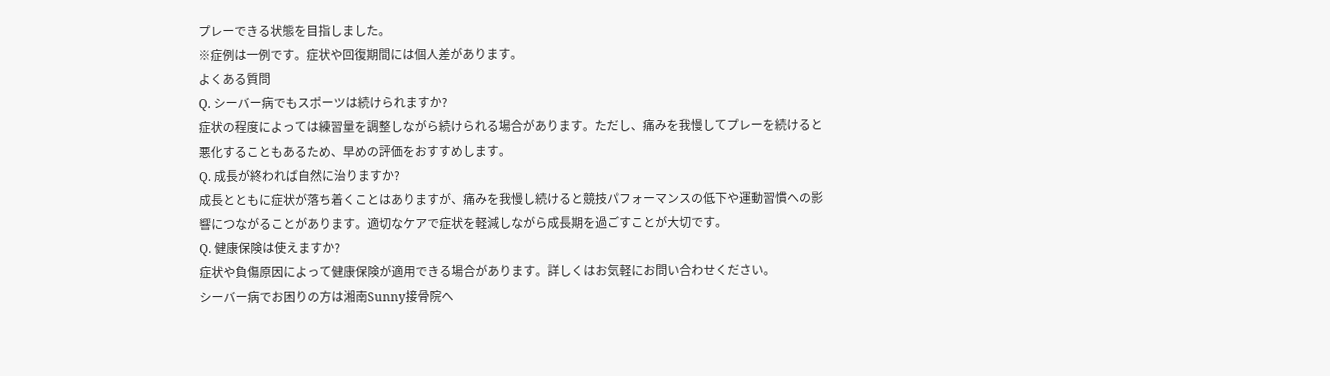プレーできる状態を目指しました。
※症例は一例です。症状や回復期間には個人差があります。
よくある質問
Q. シーバー病でもスポーツは続けられますか?
症状の程度によっては練習量を調整しながら続けられる場合があります。ただし、痛みを我慢してプレーを続けると悪化することもあるため、早めの評価をおすすめします。
Q. 成長が終われば自然に治りますか?
成長とともに症状が落ち着くことはありますが、痛みを我慢し続けると競技パフォーマンスの低下や運動習慣への影響につながることがあります。適切なケアで症状を軽減しながら成長期を過ごすことが大切です。
Q. 健康保険は使えますか?
症状や負傷原因によって健康保険が適用できる場合があります。詳しくはお気軽にお問い合わせください。
シーバー病でお困りの方は湘南Sunny接骨院へ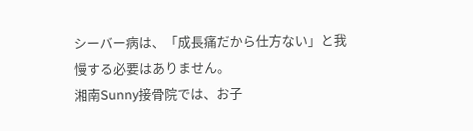シーバー病は、「成長痛だから仕方ない」と我慢する必要はありません。
湘南Sunny接骨院では、お子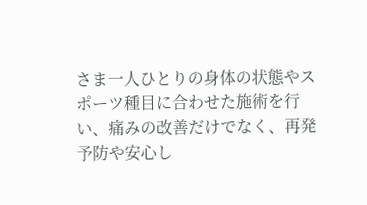さま一人ひとりの身体の状態やスポーツ種目に合わせた施術を行い、痛みの改善だけでなく、再発予防や安心し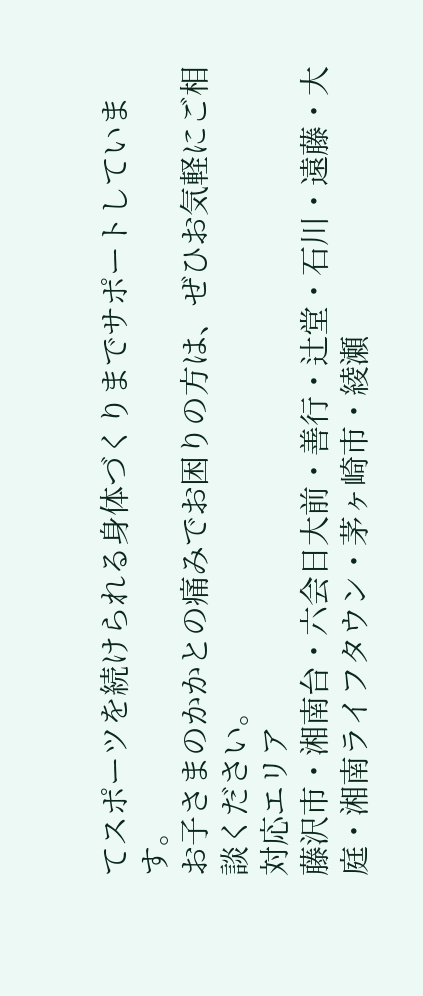てスポーツを続けられる身体づくりまでサポートしています。
お子さまのかかとの痛みでお困りの方は、ぜひお気軽にご相談ください。
対応エリア
藤沢市・湘南台・六会日大前・善行・辻堂・石川・遠藤・大庭・湘南ライフタウン・茅ヶ崎市・綾瀬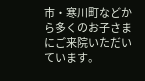市・寒川町などから多くのお子さまにご来院いただいています。